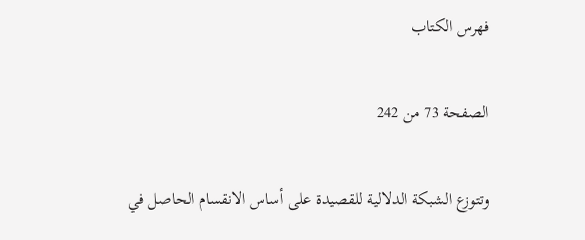فهرس الكتاب

الصفحة 73 من 242

وتتوزع الشبكة الدلالية للقصيدة على أساس الانقسام الحاصل في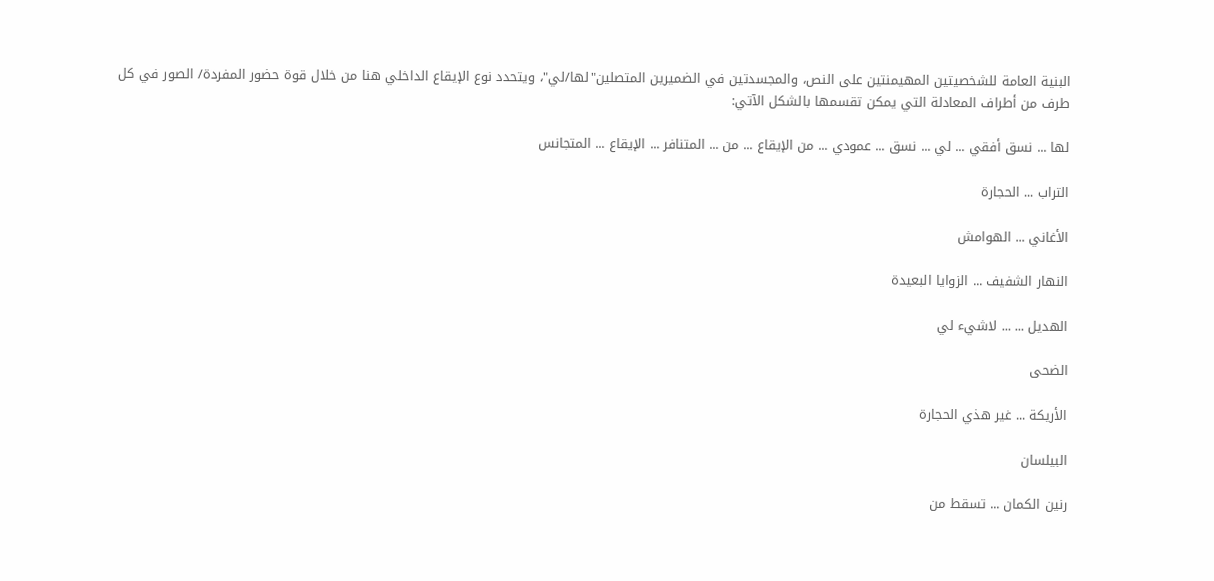البنية العامة للشخصيتين المهيمنتين على النص، والمجسدتين في الضميرين المتصلين"لها/لي"، ويتحدد نوع الإيقاع الداخلي هنا من خلال قوة حضور المفردة/ الصور في كل طرف من أطراف المعادلة التي يمكن تقسمها بالشكل الآتي:

لها ... نسق أفقي ... لي ... نسق ... عمودي ... من الإيقاع ... من ... المتنافر ... الإيقاع ... المتجانس

التراب ... الحجارة

الأغاني ... الهوامش

النهار الشفيف ... الزوايا البعيدة

الهديل ... ... لاشيء لي

الضحى

الأريكة ... غير هذي الحجارة

البيلسان

رنين الكمان ... تسقط من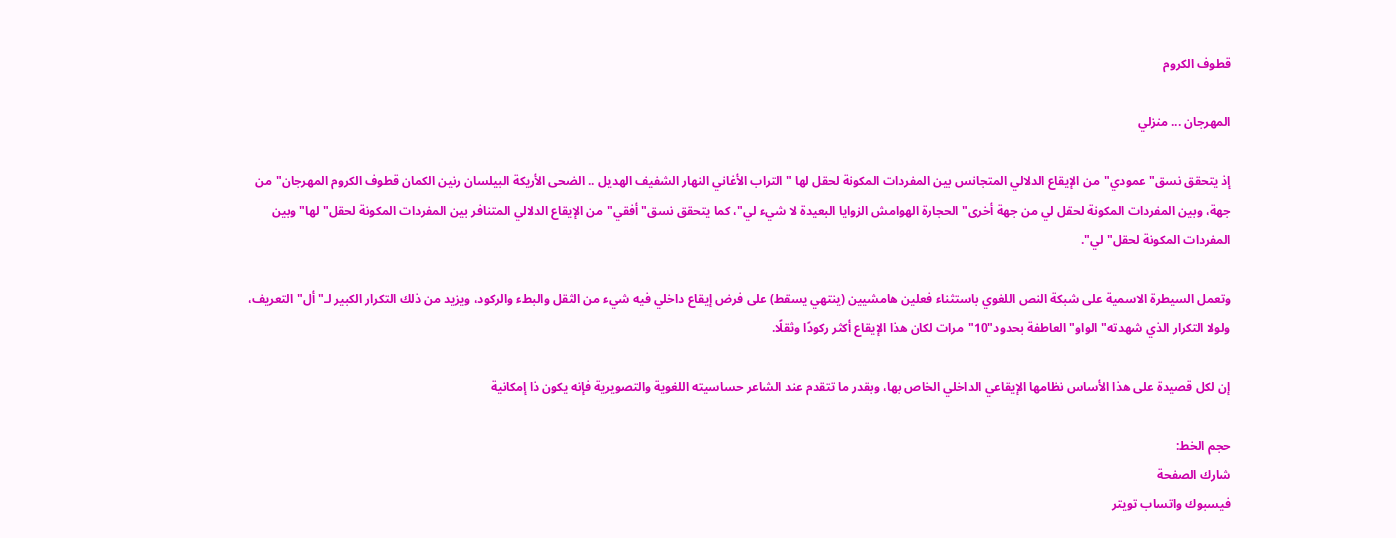قطوف الكروم

المهرجان ... منزلي

إذ يتحقق نسق"عمودي"من الإيقاع الدلالي المتجانس بين المفردات المكونة لحقل لها "التراب الأغاني النهار الشفيف الهديل .. الضحى الأريكة البيلسان رنين الكمان قطوف الكروم المهرجان"من جهة، وبين المفردات المكونة لحقل لي من جهة أخرى"الحجارة الهوامش الزوايا البعيدة لا شيء لي"، كما يتحقق نسق"أفقي"من الإيقاع الدلالي المتنافر بين المفردات المكونة لحقل"لها"وبين المفردات المكونة لحقل"لي".

وتعمل السيطرة الاسمية على شبكة النص اللغوي باستثناء فعلين هامشيين (ينتهي يسقط) على فرض إيقاع داخلي فيه شيء من الثقل والبطء والركود، ويزيد من ذلك التكرار الكبير لـ"أل"التعريف، ولولا التكرار الذي شهدته"الواو"العاطفة بحدود"10"مرات لكان هذا الإيقاع أكثر ركودًا وثقلًا.

إن لكل قصيدة على هذا الأساس نظامها الإيقاعي الداخلي الخاص بها، وبقدر ما تتقدم عند الشاعر حساسيته اللغوية والتصويرية فإنه يكون ذا إمكانية

حجم الخط:
شارك الصفحة
فيسبوك واتساب تويتر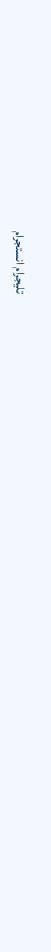تليجرام انستجرام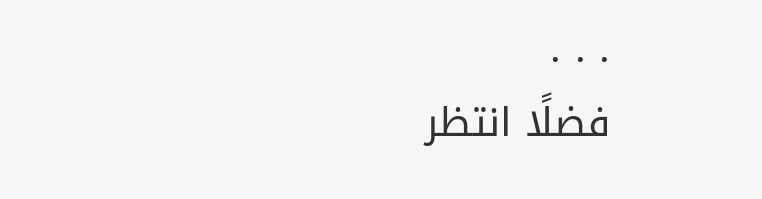. . .
فضلًا انتظر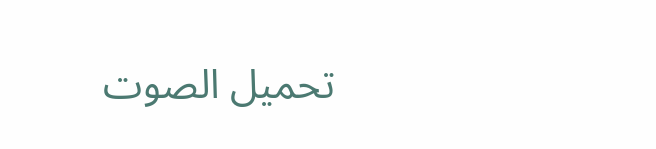تحميل الصوت